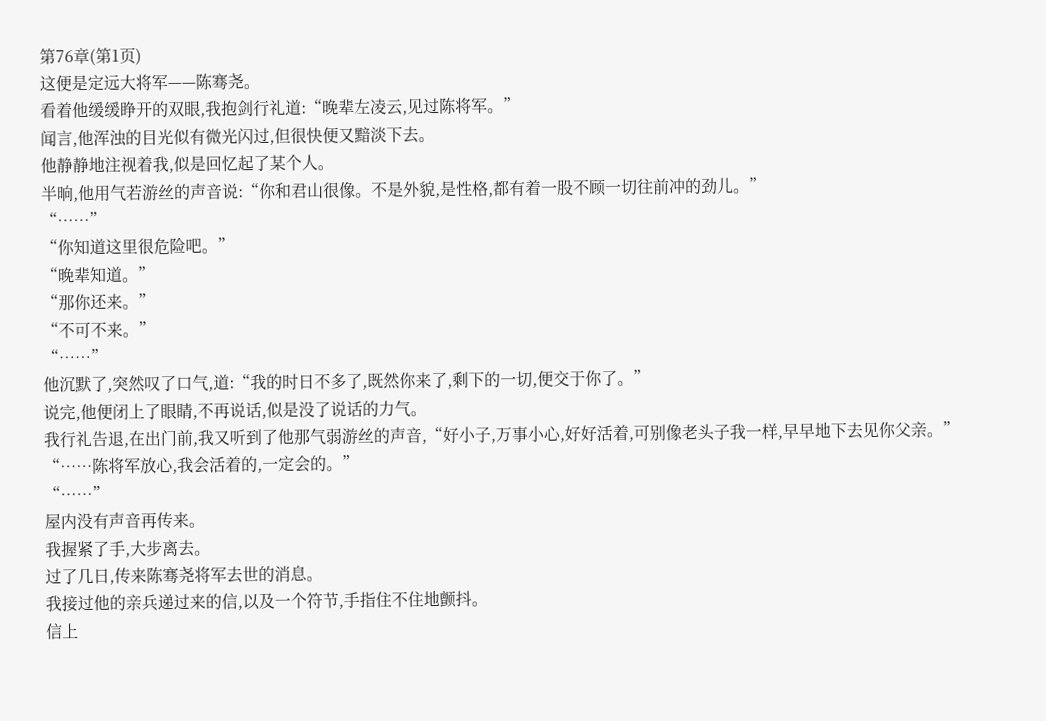第76章(第1页)
这便是定远大将军——陈骞尧。
看着他缓缓睁开的双眼,我抱剑行礼道:“晚辈左凌云,见过陈将军。”
闻言,他浑浊的目光似有微光闪过,但很快便又黯淡下去。
他静静地注视着我,似是回忆起了某个人。
半晌,他用气若游丝的声音说:“你和君山很像。不是外貌,是性格,都有着一股不顾一切往前冲的劲儿。”
“……”
“你知道这里很危险吧。”
“晚辈知道。”
“那你还来。”
“不可不来。”
“……”
他沉默了,突然叹了口气,道:“我的时日不多了,既然你来了,剩下的一切,便交于你了。”
说完,他便闭上了眼睛,不再说话,似是没了说话的力气。
我行礼告退,在出门前,我又听到了他那气弱游丝的声音,“好小子,万事小心,好好活着,可别像老头子我一样,早早地下去见你父亲。”
“……陈将军放心,我会活着的,一定会的。”
“……”
屋内没有声音再传来。
我握紧了手,大步离去。
过了几日,传来陈骞尧将军去世的消息。
我接过他的亲兵递过来的信,以及一个符节,手指住不住地颤抖。
信上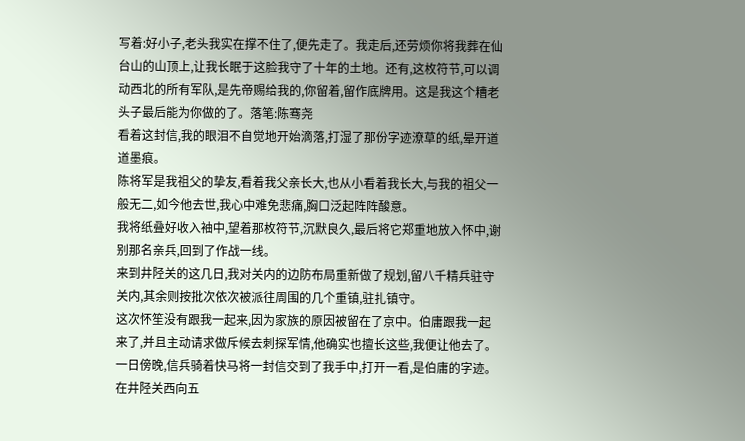写着:好小子,老头我实在撑不住了,便先走了。我走后,还劳烦你将我葬在仙台山的山顶上,让我长眠于这脸我守了十年的土地。还有,这枚符节,可以调动西北的所有军队,是先帝赐给我的,你留着,留作底牌用。这是我这个糟老头子最后能为你做的了。落笔:陈骞尧
看着这封信,我的眼泪不自觉地开始滴落,打湿了那份字迹潦草的纸,晕开道道墨痕。
陈将军是我祖父的挚友,看着我父亲长大,也从小看着我长大,与我的祖父一般无二,如今他去世,我心中难免悲痛,胸口泛起阵阵酸意。
我将纸叠好收入袖中,望着那枚符节,沉默良久,最后将它郑重地放入怀中,谢别那名亲兵,回到了作战一线。
来到井陉关的这几日,我对关内的边防布局重新做了规划,留八千精兵驻守关内,其余则按批次依次被派往周围的几个重镇,驻扎镇守。
这次怀笙没有跟我一起来,因为家族的原因被留在了京中。伯庸跟我一起来了,并且主动请求做斥候去刺探军情,他确实也擅长这些,我便让他去了。
一日傍晚,信兵骑着快马将一封信交到了我手中,打开一看,是伯庸的字迹。
在井陉关西向五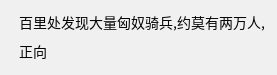百里处发现大量匈奴骑兵,约莫有两万人,正向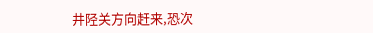井陉关方向赶来,恐次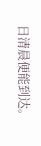日清晨便能到达。